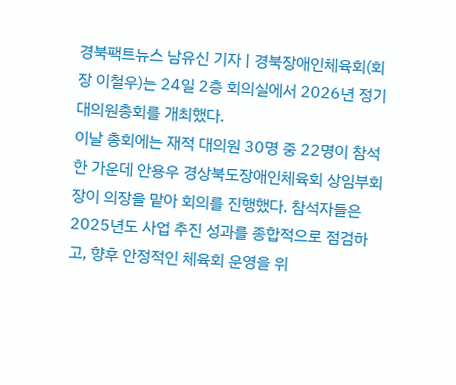경북팩트뉴스 남유신 기자 | 경북장애인체육회(회장 이철우)는 24일 2층 회의실에서 2026년 정기대의원총회를 개최했다.
이날 총회에는 재적 대의원 30명 중 22명이 참석한 가운데 안용우 경상북도장애인체육회 상임부회장이 의장을 맡아 회의를 진행했다. 참석자들은 2025년도 사업 추진 성과를 종합적으로 점검하고, 향후 안정적인 체육회 운영을 위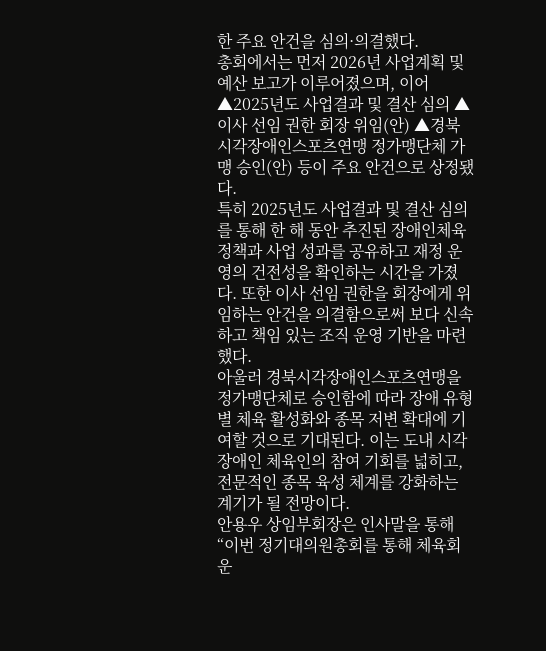한 주요 안건을 심의·의결했다.
총회에서는 먼저 2026년 사업계획 및 예산 보고가 이루어졌으며, 이어 ▲2025년도 사업결과 및 결산 심의 ▲이사 선임 권한 회장 위임(안) ▲경북시각장애인스포츠연맹 정가맹단체 가맹 승인(안) 등이 주요 안건으로 상정됐다.
특히 2025년도 사업결과 및 결산 심의를 통해 한 해 동안 추진된 장애인체육 정책과 사업 성과를 공유하고 재정 운영의 건전성을 확인하는 시간을 가졌다. 또한 이사 선임 권한을 회장에게 위임하는 안건을 의결함으로써 보다 신속하고 책임 있는 조직 운영 기반을 마련했다.
아울러 경북시각장애인스포츠연맹을 정가맹단체로 승인함에 따라 장애 유형별 체육 활성화와 종목 저변 확대에 기여할 것으로 기대된다. 이는 도내 시각장애인 체육인의 참여 기회를 넓히고, 전문적인 종목 육성 체계를 강화하는 계기가 될 전망이다.
안용우 상임부회장은 인사말을 통해 “이번 정기대의원총회를 통해 체육회 운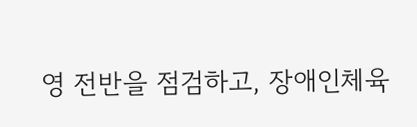영 전반을 점검하고, 장애인체육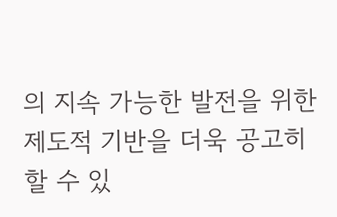의 지속 가능한 발전을 위한 제도적 기반을 더욱 공고히 할 수 있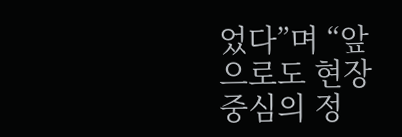었다”며 “앞으로도 현장 중심의 정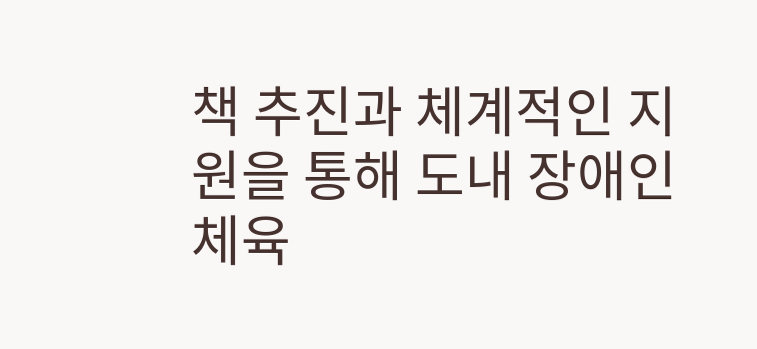책 추진과 체계적인 지원을 통해 도내 장애인체육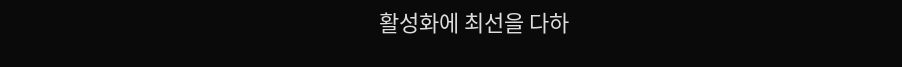활성화에 최선을 다하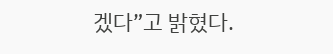겠다”고 밝혔다.